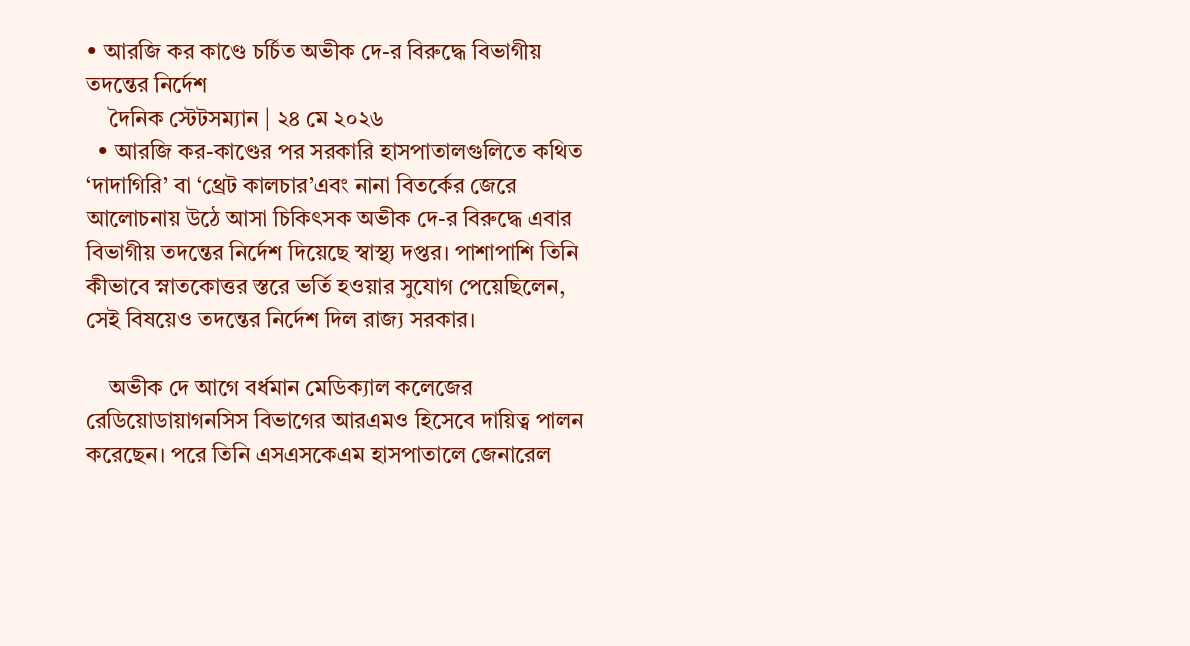• আরজি কর কাণ্ডে চর্চিত অভীক দে-র বিরুদ্ধে বিভাগীয় তদন্তের নির্দেশ
    দৈনিক স্টেটসম্যান | ২৪ মে ২০২৬
  • আরজি কর-কাণ্ডের পর সরকারি হাসপাতালগুলিতে কথিত ‘দাদাগিরি’ বা ‘থ্রেট কালচার’এবং নানা বিতর্কের জেরে আলোচনায় উঠে আসা চিকিৎসক অভীক দে-র বিরুদ্ধে এবার বিভাগীয় তদন্তের নির্দেশ দিয়েছে স্বাস্থ্য দপ্তর। পাশাপাশি তিনি কীভাবে স্নাতকোত্তর স্তরে ভর্তি হওয়ার সুযোগ পেয়েছিলেন, সেই বিষয়েও তদন্তের নির্দেশ দিল রাজ্য সরকার।

    অভীক দে আগে বর্ধমান মেডিক্যাল কলেজের রেডিয়োডায়াগনসিস বিভাগের আরএমও হিসেবে দায়িত্ব পালন করেছেন। পরে তিনি এসএসকেএম হাসপাতালে জেনারেল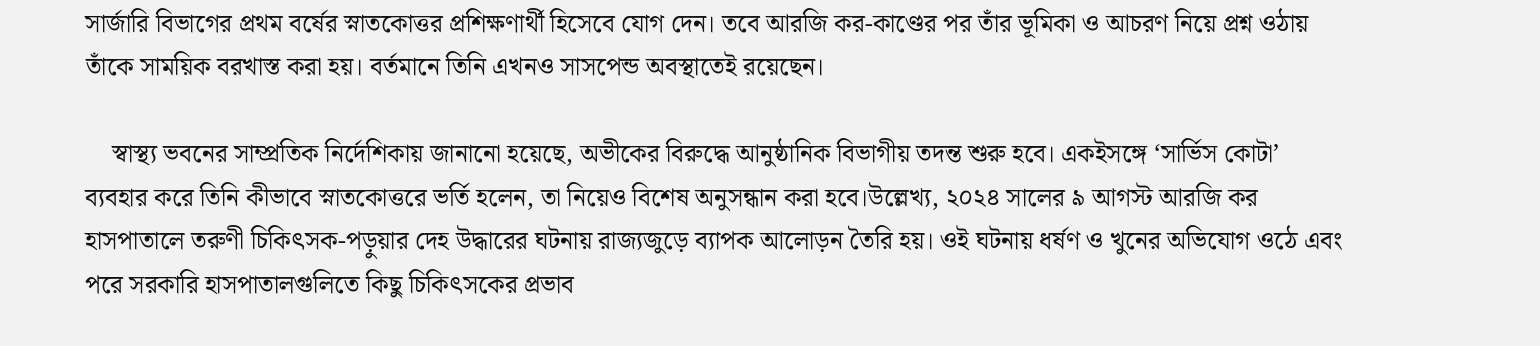সার্জারি বিভাগের প্রথম বর্ষের স্নাতকোত্তর প্রশিক্ষণার্থী হিসেবে যোগ দেন। তবে আরজি কর-কাণ্ডের পর তাঁর ভূমিকা ও আচরণ নিয়ে প্রশ্ন ওঠায় তাঁকে সাময়িক বরখাস্ত করা হয়। বর্তমানে তিনি এখনও সাসপেন্ড অবস্থাতেই রয়েছেন।

    স্বাস্থ্য ভবনের সাম্প্রতিক নির্দেশিকায় জানানো হয়েছে, অভীকের বিরুদ্ধে আনুষ্ঠানিক বিভাগীয় তদন্ত শুরু হবে। একইসঙ্গে ‘সার্ভিস কোটা’ ব্যবহার করে তিনি কীভাবে স্নাতকোত্তরে ভর্তি হলেন, তা নিয়েও বিশেষ অনুসন্ধান করা হবে।উল্লেখ্য, ২০২৪ সালের ৯ আগস্ট আরজি কর হাসপাতালে তরুণী চিকিৎসক-পড়ুয়ার দেহ উদ্ধারের ঘটনায় রাজ্যজুড়ে ব্যাপক আলোড়ন তৈরি হয়। ওই ঘটনায় ধর্ষণ ও খুনের অভিযোগ ওঠে এবং পরে সরকারি হাসপাতালগুলিতে কিছু চিকিৎসকের প্রভাব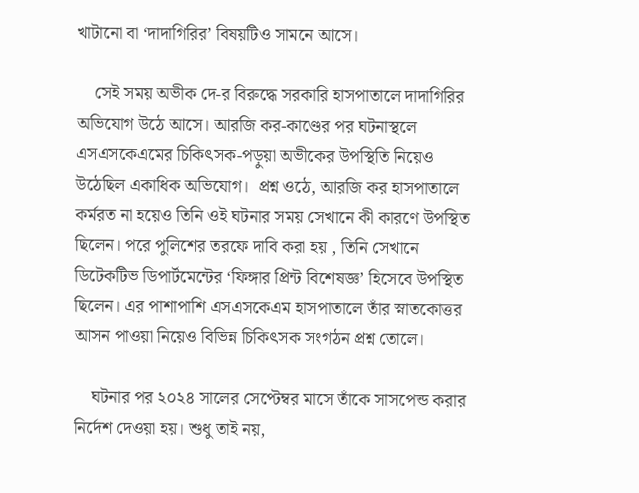খাটানো বা ‘দাদাগিরির’ বিষয়টিও সামনে আসে।

    সেই সময় অভীক দে-র বিরুদ্ধে সরকারি হাসপাতালে দাদাগিরির অভিযোগ উঠে আসে। আরজি কর-কাণ্ডের পর ঘটনাস্থলে এসএসকেএমের চিকিৎসক-পড়ুয়া অভীকের উপস্থিতি নিয়েও উঠেছিল একাধিক অভিযোগ।  প্রশ্ন ওঠে, আরজি কর হাসপাতালে কর্মরত না হয়েও তিনি ওই ঘটনার সময় সেখানে কী কারণে উপস্থিত ছিলেন। পরে পুলিশের তরফে দাবি করা হয় , তিনি সেখানে ডিটেকটিভ ডিপার্টমেন্টের ‘ফিঙ্গার প্রিন্ট বিশেষজ্ঞ’ হিসেবে উপস্থিত ছিলেন। এর পাশাপাশি এসএসকেএম হাসপাতালে তাঁর স্নাতকোত্তর আসন পাওয়া নিয়েও বিভিন্ন চিকিৎসক সংগঠন প্রশ্ন তোলে।

    ঘটনার পর ২০২৪ সালের সেপ্টেম্বর মাসে তাঁকে সাসপেন্ড করার নির্দেশ দেওয়া হয়। শুধু তাই নয়,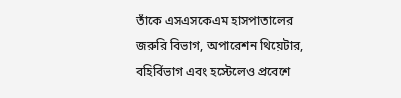তাঁকে এসএসকেএম হাসপাতালের জরুরি বিভাগ, অপারেশন থিয়েটার, বহির্বিভাগ এবং হস্টেলেও প্রবেশে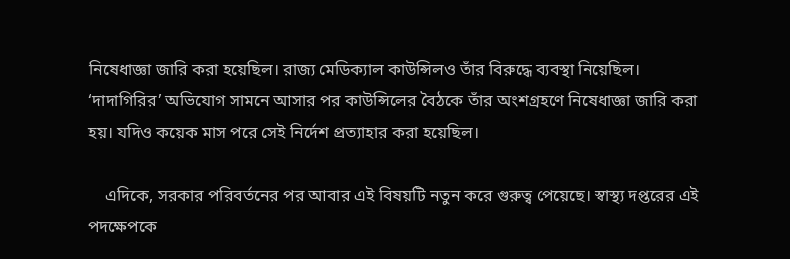নিষেধাজ্ঞা জারি করা হয়েছিল। রাজ্য মেডিক্যাল কাউন্সিলও তাঁর বিরুদ্ধে ব্যবস্থা নিয়েছিল। ‘দাদাগিরির’ অভিযোগ সামনে আসার পর কাউন্সিলের বৈঠকে তাঁর অংশগ্রহণে নিষেধাজ্ঞা জারি করা হয়। যদিও কয়েক মাস পরে সেই নির্দেশ প্রত্যাহার করা হয়েছিল।

    এদিকে, সরকার পরিবর্তনের পর আবার এই বিষয়টি নতুন করে গুরুত্ব পেয়েছে। স্বাস্থ্য দপ্তরের এই পদক্ষেপকে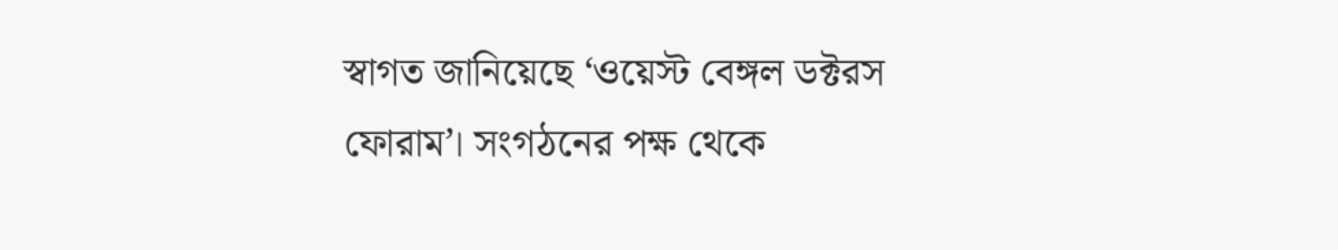স্বাগত জানিয়েছে ‘ওয়েস্ট বেঙ্গল ডক্টরস ফোরাম’। সংগঠনের পক্ষ থেকে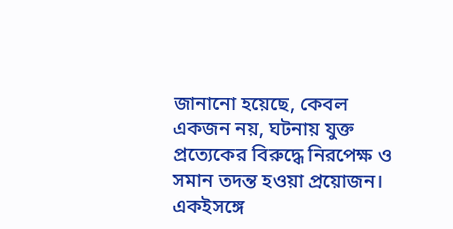জানানো হয়েছে, কেবল একজন নয়, ঘটনায় যুক্ত প্রত্যেকের বিরুদ্ধে নিরপেক্ষ ও সমান তদন্ত হওয়া প্রয়োজন। একইসঙ্গে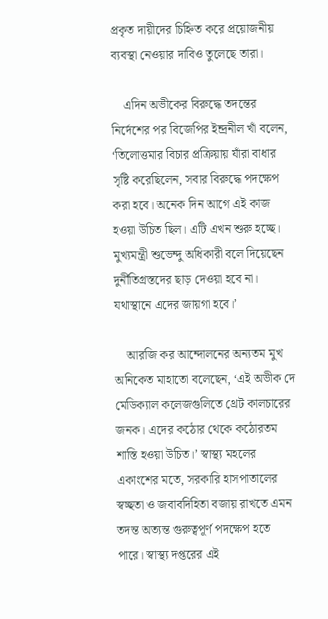প্রকৃত দায়ীদের চিহ্নিত করে প্রয়োজনীয় ব্যবস্থা নেওয়ার দাবিও তুলেছে তারা।

    এদিন অভীকের বিরুদ্ধে তদন্তের নির্দেশের পর বিজেপির ইন্দ্রনীল খাঁ বলেন, ‘তিলোত্তমার বিচার প্রক্রিয়ায় যাঁরা বাধার সৃষ্টি করেছিলেন, সবার বিরুদ্ধে পদক্ষেপ করা হবে। অনেক দিন আগে এই কাজ হওয়া উচিত ছিল। এটি এখন শুরু হচ্ছে। মুখ্যমন্ত্রী শুভেন্দু অধিকারী বলে দিয়েছেন দুর্নীতিগ্রস্তদের ছাড় দেওয়া হবে না। যথাস্থানে এদের জায়গা হবে।’

    আরজি কর আন্দোলনের অন্যতম মুখ অনিকেত মাহাতো বলেছেন, ‘এই অভীক দে মেডিক্যাল কলেজগুলিতে থ্রেট কালচারের জনক। এদের কঠোর থেকে কঠোরতম শাস্তি হওয়া উচিত।’ স্বাস্থ্য মহলের একাংশের মতে, সরকারি হাসপাতালের স্বচ্ছতা ও জবাবদিহিতা বজায় রাখতে এমন তদন্ত অত্যন্ত গুরুত্বপূর্ণ পদক্ষেপ হতে পারে। স্বাস্থ্য দপ্তরের এই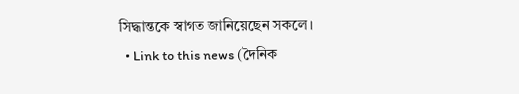সিদ্ধান্তকে স্বাগত জানিয়েছেন সকলে।
  • Link to this news (দৈনিক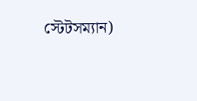স্টেটসম্যান)